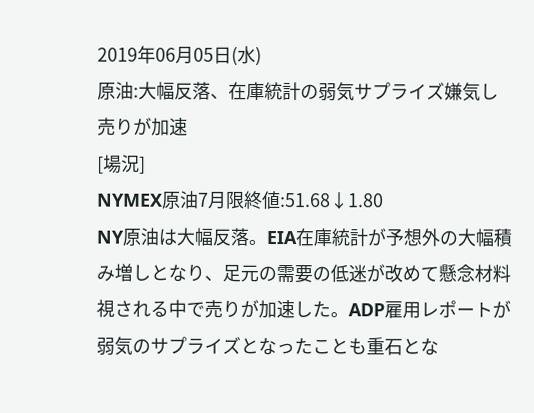2019年06月05日(水)
原油:大幅反落、在庫統計の弱気サプライズ嫌気し売りが加速
[場況]
NYMEX原油7月限終値:51.68↓1.80
NY原油は大幅反落。EIA在庫統計が予想外の大幅積み増しとなり、足元の需要の低迷が改めて懸念材料視される中で売りが加速した。ADP雇用レポートが弱気のサプライズとなったことも重石とな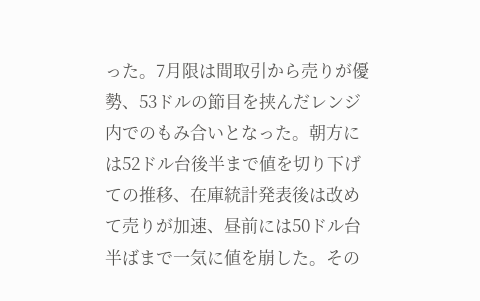った。7月限は間取引から売りが優勢、53ドルの節目を挟んだレンジ内でのもみ合いとなった。朝方には52ドル台後半まで値を切り下げての推移、在庫統計発表後は改めて売りが加速、昼前には50ドル台半ばまで一気に値を崩した。その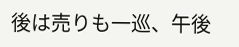後は売りも一巡、午後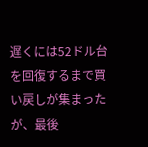遅くには52ドル台を回復するまで買い戻しが集まったが、最後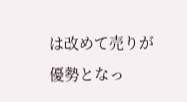は改めて売りが優勢となっ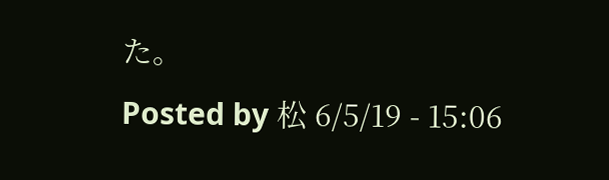た。
Posted by 松 6/5/19 - 15:06